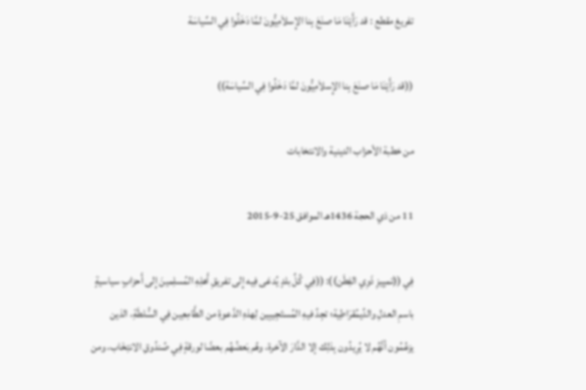تفريغ مقطع : قد رَأَيْنَا مَا صنَعَ بِنا الإِسلاَمِيُّونَ لمَّا دَخَلُوا فِي السِّياسَة

((قد رَأَيْنَا مَا صنَعَ بِنا الإِسلاَمِيُّونَ لمَّا دَخَلُوا فِي السِّياسَة))

من خطبة الأحزاب الدينية والانتخابات

11 من ذي الحجة 1436هـ الموافق 25-9-2015

فِي ((تميِيزِ ذَوِي الفِطَن)): ((فِي كُلِّ بلدٍ يُدعَى فِيه إِلى تفريقِ أَهلِهِ المُسلِمينَ إِلى أَحزابٍ سياسيةٍ باسمِ العدلِ والدِّيمُقرَاطِية؛ تجِدُ فيهِ المُستَجِيبِين لِهذهِ الدَّعوةِ من الطَّامِعِين فِي السُّلطَةِ، الذين يزعُمُون أنَّهُم لا يُرِيدُون بِذلِك إلا الدَّارَ الآخرة، وهُم بَعضُهُم بعضًا لورقةٍ فِي صُندُوقِ الانتِخَاب، ومن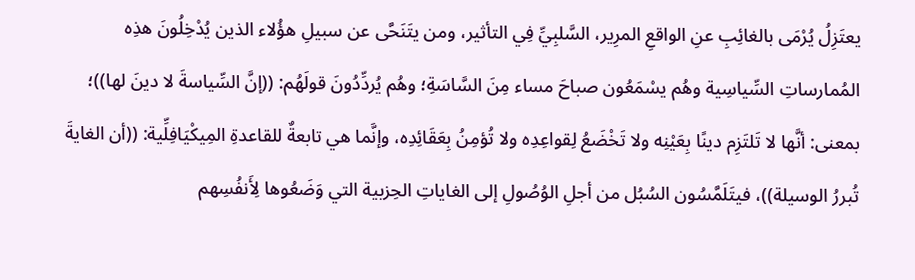يعتَزِلُ يُرْمَى بالغائِبِ عنِ الواقعِ المرِير، السَّلبِيِّ فِي التأثير، ومن يتَنَحَّى عن سبيلِ هؤُلاء الذين يُدْخِلُونَ هذِه المُمارساتِ السِّياسِية وهُم يسْمَعُون صباحَ مساء مِنَ السَّاسَةِ؛ وهُم يُردِّدُونَ قولَهُم: ((إنَّ السِّياسةَ لا دينَ لها))؛ بمعنى: أنَّها لا تَلتَزِم دينًا بِعَيْنِه ولا تَخْضَعُ لِقواعِدِه ولا تُؤمِنُ بِعَقَائِدِه، وإنَّما هي تابعةٌ للقاعدةِ المِيكْيَافِلِّية: ((أن الغايةَ تُبررُ الوسيلة))، فيتَلَمَّسُون السُبُل من أجلِ الوُصُولِ إلى الغاياتِ الحِزبية التي وَضَعُوها لِأَنفُسِهم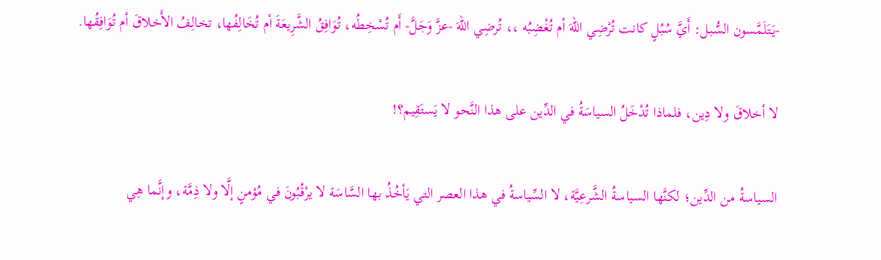-يَتَلَمَّسون السُّبل: أَيَّ سُبُلٍ كانت تُرْضِي اللهَ أم تُغْضِبُه ،، تُرضِي اللهَ -عزَّ وَجَلَّ- أَم تُسْخِطُه، تُوَافِقُ الشَّرِيعَةَ أم تُخَالِفُها، تخالِفُ الأَخلاقَ أم تُوَافِقُها.

لا أخلاقَ ولا دِين، فلماذا تُدْخَلُ السياسَةُ في الدِّين على هذا النَّحو لا يَستَقِيم؟!

السياسةُ من الدِّين؛ لكنَّها السياسةُ الشَّرعِيَّة، لا السِّياسةُ في هذا العصر التي يَأخُذُ بها السَّاسَة لا يرْقُبُونَ في مُؤمنٍ إلَّا ولا ذِمَّة، وإنَّما هِي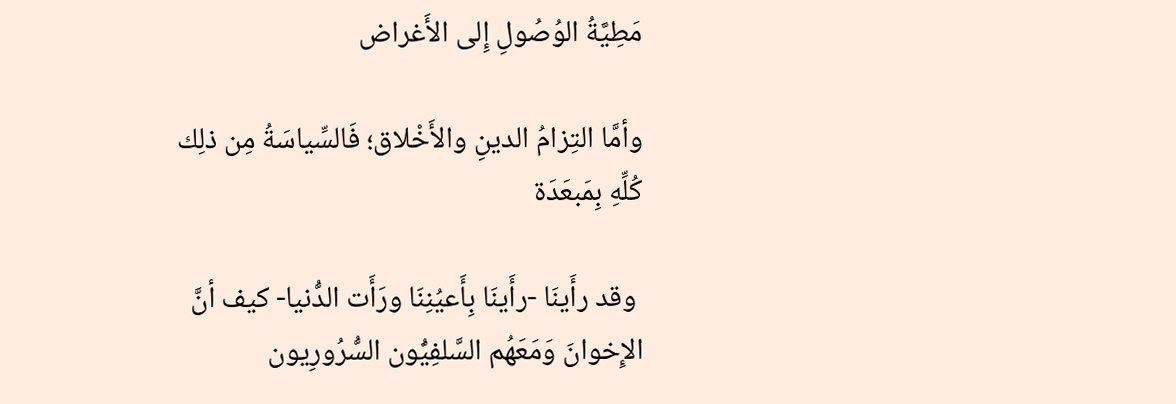مَطِيَّةُ الوُصُولِ إِلى الأَغراض

وأمَّا التِزامُ الدينِ والأَخْلاق؛ فَالسِّياسَةُ مِن ذلِك كُلِّهِ بِمَبعَدَة

 وقد رأَينَا -رأَينَا بِأَعيُنِنَا ورَأَت الدُّنيا- كيف أنَّ الإِخوانَ وَمَعَهُم السَّلفِيُّون السُّرُورِيون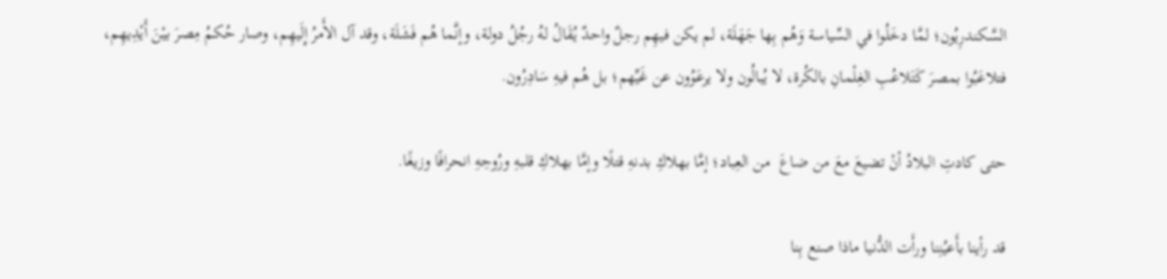السَّكندرِيُون؛ لمَّا دخَلُوا في السِّياسة وَهُم بِها جَهَلَة، لم يكن فيهِم رجلٌ واحدٌ يُقَالُ لهُ رجُلُ دولة، وإنَّما هُم فَشَلَة، وقد آل الأَمرُ إِلَيهِم، وصار حُكمُ مِصرَ بيْنَ أَيْدِيهِم، فتلاعَبُوا بمصرَ كَتَلاعُبِ الغِلْمانِ بالكُرة، لا يُبالُون ولا يرعَوُون عن غَيِّهم؛ بل هُم فيهِ سَادِرُون.

حتى كادتِ البلادُ أنْ تضيعَ معَ من ضاعَ  من العِباد؛ إمَّا بهلاكِ بدنهِ قتلًا وإمَّا بهلاكِ قلبهِ ورُوحِهِ انحرافًا وزيغًا.

قد رأينا بأَعيُنِنا ورأَت الدُّنيا ماذا صنع بِنا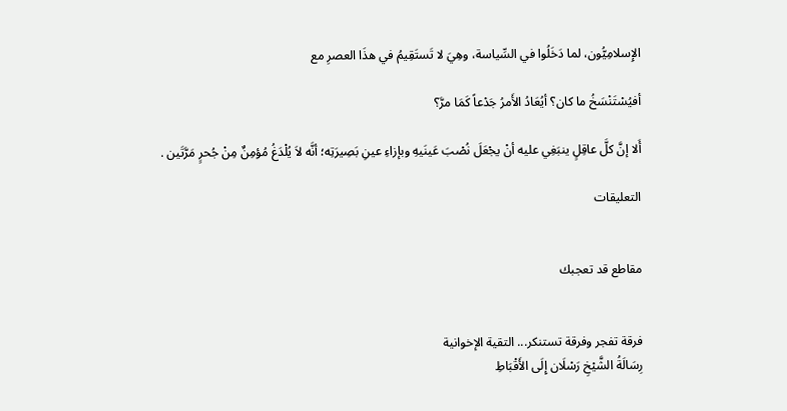الإِسلامِيُّون، لما دَخَلُوا في السِّياسة، وهِيَ لا تَستَقِيمُ في هذَا العصرِ مع

أفيُسْتَنْسَخُ ما كان؟ أيُعَادُ الأَمرُ جَدْعاً كَمَا مرَّ؟

أَلا إنَّ كلَّ عاقِلٍ ينبَغِي عليه أنْ يجْعَلَ نُصْبَ عَينَيهِ وبإزاءِ عينِ بَصِيرَتِه؛ أنَّه لاَ يُلْدَغُ مُؤمِنٌ مِنْ جُحرٍ مَرَّتَين .

التعليقات


مقاطع قد تعجبك


فرقة تفجر وفرقة تستنكر... التقية الإخوانية
رِسَالَةُ الشَّيْخِ رَسْلَان إِلَى الأَقْبَاطِ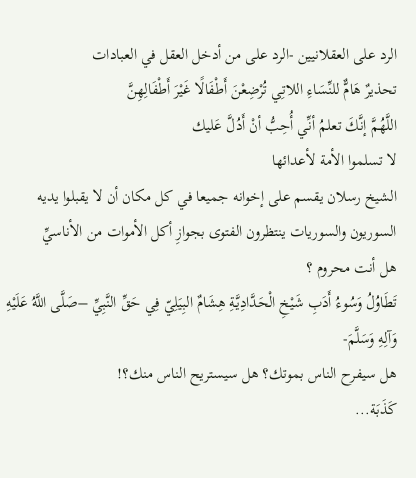الرد على العقلانيين -الرد على من أدخل العقل في العبادات
تحذيرٌ هَامٌّ للنِّسَاءِ اللاتِي تُرْضِعْنَ أَطْفَالًا غَيْرَ أَطْفَالِهِنَّ
اللَّهُمَّ إنَّكَ تعلمُ أنِّي أُحِبُّ أنْ أَدُلَّ عَليك
لا تسلموا الأمة لأعدائها
الشيخ رسلان يقسم على إخوانه جميعا في كل مكان أن لا يقبلوا يديه
السوريون والسوريات ينتظرون الفتوى بجوازِ أكل الأموات من الأناسيِّ
هل أنت محروم ؟
تَطَاوُلُ وَسُوءُ أَدَبِ شَيْخِ الْحَدَّادِيَّةِ هِشَامٌ البِيَلِيّ فِي حَقِّ النَّبِيِّ –صَلَّى اللَّهُ عَلَيْهِ وَآلِهِ وَسَلَّمَ-
هل سيفرح الناس بموتك؟ هل سيستريح الناس منك؟!
كَذَبَة...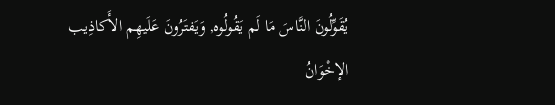يُقَوِّلُونَ النَّاسَ مَا لَم يَقُولُوه, وَيَفتَرُونَ عَلَيهِم الأَكاذِيب
الإخْوَانُ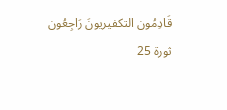قَادِمُون التكفيريونَ رَاجِعُون
ثورة 25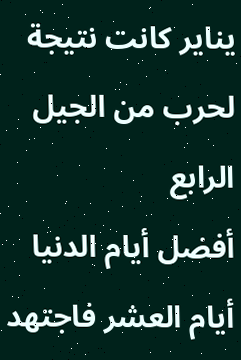يناير كانت نتيجة لحرب من الجيل الرابع
أفضل أيام الدنيا أيام العشر فاجتهد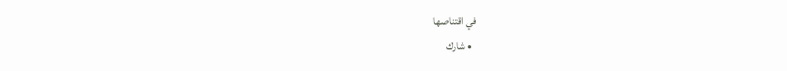في اقتناصها
  • شارك